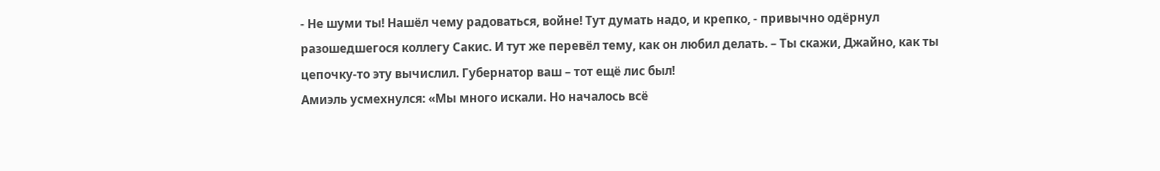- Не шуми ты! Нашёл чему радоваться, войне! Тут думать надо, и крепко, - привычно одёрнул разошедшегося коллегу Сакис. И тут же перевёл тему, как он любил делать. – Ты скажи, Джайно, как ты цепочку-то эту вычислил. Губернатор ваш – тот ещё лис был!
Амиэль усмехнулся: «Мы много искали. Но началось всё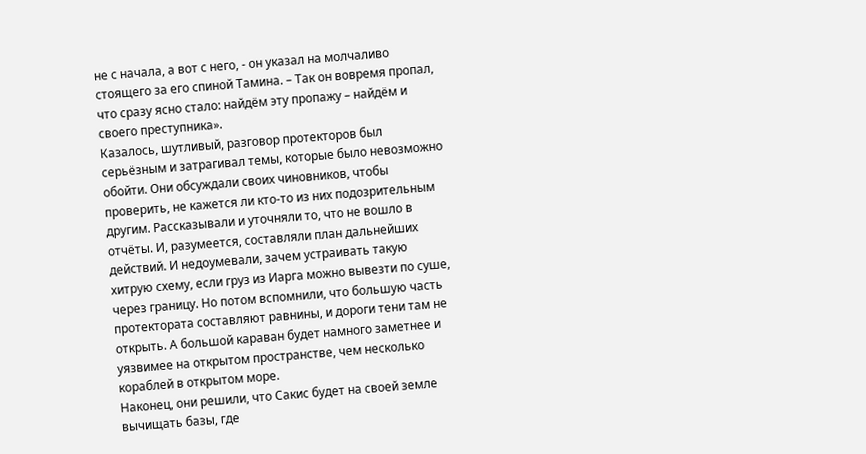не с начала, а вот с него, - он указал на молчаливо стоящего за его спиной Тамина. – Так он вовремя пропал, что сразу ясно стало: найдём эту пропажу – найдём и своего преступника».
Казалось, шутливый, разговор протекторов был серьёзным и затрагивал темы, которые было невозможно обойти. Они обсуждали своих чиновников, чтобы проверить, не кажется ли кто-то из них подозрительным другим. Рассказывали и уточняли то, что не вошло в отчёты. И, разумеется, составляли план дальнейших действий. И недоумевали, зачем устраивать такую хитрую схему, если груз из Иарга можно вывезти по суше, через границу. Но потом вспомнили, что большую часть протектората составляют равнины, и дороги тени там не открыть. А большой караван будет намного заметнее и уязвимее на открытом пространстве, чем несколько кораблей в открытом море.
Наконец, они решили, что Сакис будет на своей земле вычищать базы, где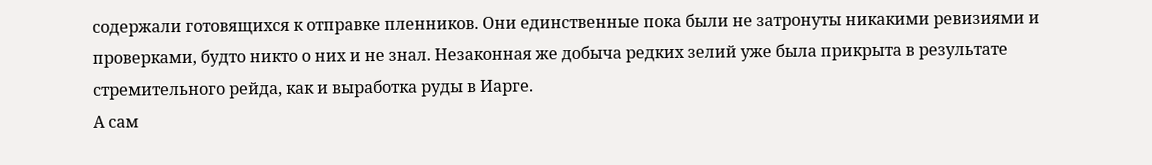содержали готовящихся к отправке пленников. Они единственные пока были не затронуты никакими ревизиями и проверками, будто никто о них и не знал. Незаконная же добыча редких зелий уже была прикрыта в результате стремительного рейда, как и выработка руды в Иарге.
А сам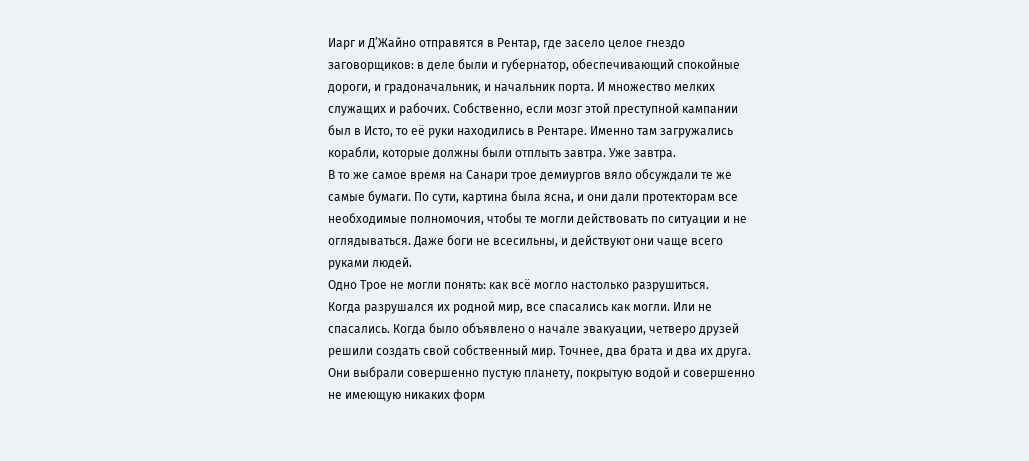Иарг и Д’Жайно отправятся в Рентар, где засело целое гнездо заговорщиков: в деле были и губернатор, обеспечивающий спокойные дороги, и градоначальник, и начальник порта. И множество мелких служащих и рабочих. Собственно, если мозг этой преступной кампании был в Исто, то её руки находились в Рентаре. Именно там загружались корабли, которые должны были отплыть завтра. Уже завтра.
В то же самое время на Санари трое демиургов вяло обсуждали те же самые бумаги. По сути, картина была ясна, и они дали протекторам все необходимые полномочия, чтобы те могли действовать по ситуации и не оглядываться. Даже боги не всесильны, и действуют они чаще всего руками людей.
Одно Трое не могли понять: как всё могло настолько разрушиться.
Когда разрушался их родной мир, все спасались как могли. Или не спасались. Когда было объявлено о начале эвакуации, четверо друзей решили создать свой собственный мир. Точнее, два брата и два их друга.
Они выбрали совершенно пустую планету, покрытую водой и совершенно не имеющую никаких форм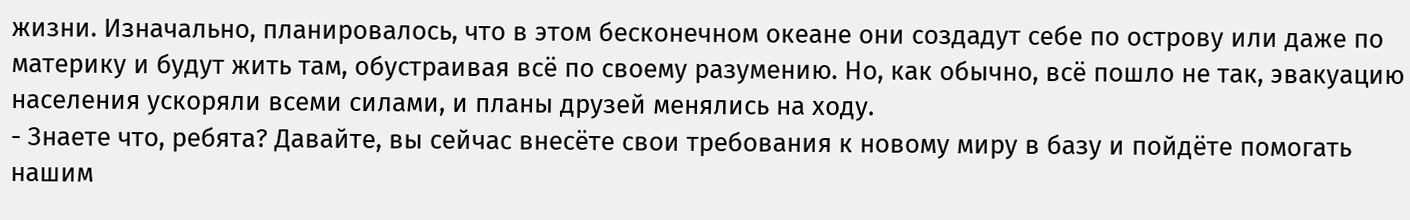жизни. Изначально, планировалось, что в этом бесконечном океане они создадут себе по острову или даже по материку и будут жить там, обустраивая всё по своему разумению. Но, как обычно, всё пошло не так, эвакуацию населения ускоряли всеми силами, и планы друзей менялись на ходу.
- Знаете что, ребята? Давайте, вы сейчас внесёте свои требования к новому миру в базу и пойдёте помогать нашим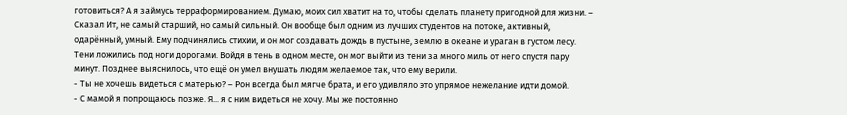готовиться? А я займусь терраформированием. Думаю, моих сил хватит на то, чтобы сделать планету пригодной для жизни. – Сказал Ит, не самый старший, но самый сильный. Он вообще был одним из лучших студентов на потоке, активный, одарённый, умный. Ему подчинялись стихии, и он мог создавать дождь в пустыне, землю в океане и ураган в густом лесу. Тени ложились под ноги дорогами. Войдя в тень в одном месте, он мог выйти из тени за много миль от него спустя пару минут. Позднее выяснилось, что ещё он умел внушать людям желаемое так, что ему верили.
- Ты не хочешь видеться с матерью? – Рон всегда был мягче брата, и его удивляло это упрямое нежелание идти домой.
- С мамой я попрощаюсь позже. Я... я с ним видеться не хочу. Мы же постоянно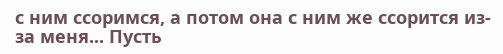с ним ссоримся, а потом она с ним же ссорится из-за меня... Пусть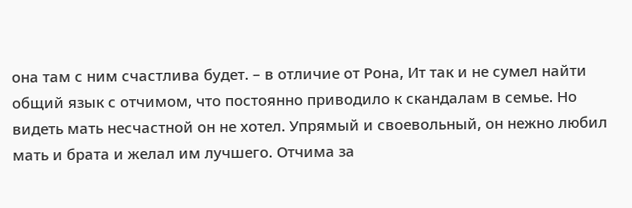она там с ним счастлива будет. – в отличие от Рона, Ит так и не сумел найти общий язык с отчимом, что постоянно приводило к скандалам в семье. Но видеть мать несчастной он не хотел. Упрямый и своевольный, он нежно любил мать и брата и желал им лучшего. Отчима за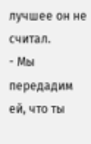лучшее он не считал.
- Мы передадим ей, что ты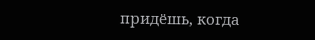придёшь, когда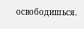освободишься.